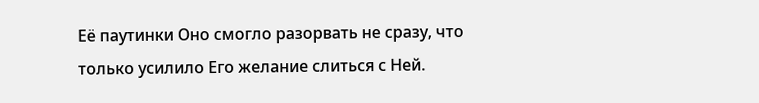Её паутинки Оно смогло разорвать не сразу, что только усилило Его желание слиться с Ней.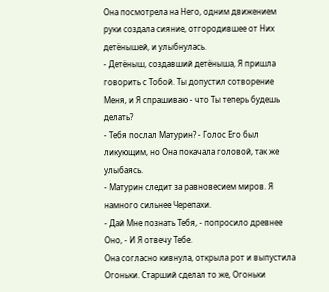Она посмотрела на Него, одним движением руки создала сияние, отгородившее от Них детёнышей, и улыбнулась.
- Детёныш, создавший детёныша, Я пришла говорить с Тобой. Ты допустил сотворение Меня, и Я спрашиваю - что Ты теперь будешь делать?
- Тебя послал Матурин? - Голос Его был ликующим, но Она покачала головой, так же улыбаясь.
- Матурин следит за равновесием миров. Я намного сильнее Черепахи.
- Дай Мне познать Тебя, - попросило древнее Оно, - И Я отвечу Тебе.
Она согласно кивнула, открыла рот и выпустила Огоньки. Старший сделал то же, Огоньки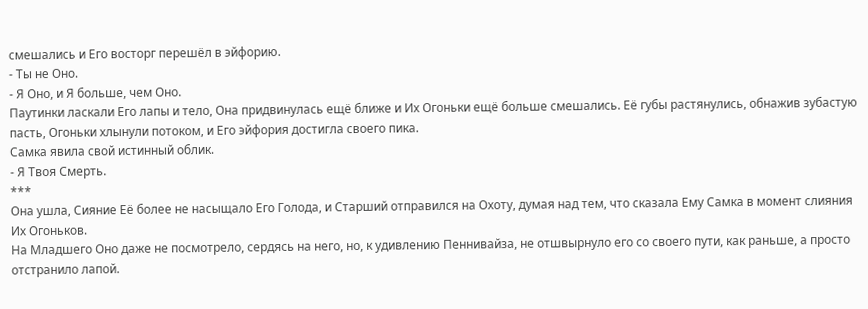смешались и Его восторг перешёл в эйфорию.
- Ты не Оно.
- Я Оно, и Я больше, чем Оно.
Паутинки ласкали Его лапы и тело, Она придвинулась ещё ближе и Их Огоньки ещё больше смешались. Её губы растянулись, обнажив зубастую пасть, Огоньки хлынули потоком, и Его эйфория достигла своего пика.
Самка явила свой истинный облик.
- Я Твоя Смерть.
***
Она ушла, Сияние Её более не насыщало Его Голода, и Старший отправился на Охоту, думая над тем, что сказала Ему Самка в момент слияния Их Огоньков.
На Младшего Оно даже не посмотрело, сердясь на него, но, к удивлению Пеннивайза, не отшвырнуло его со своего пути, как раньше, а просто отстранило лапой.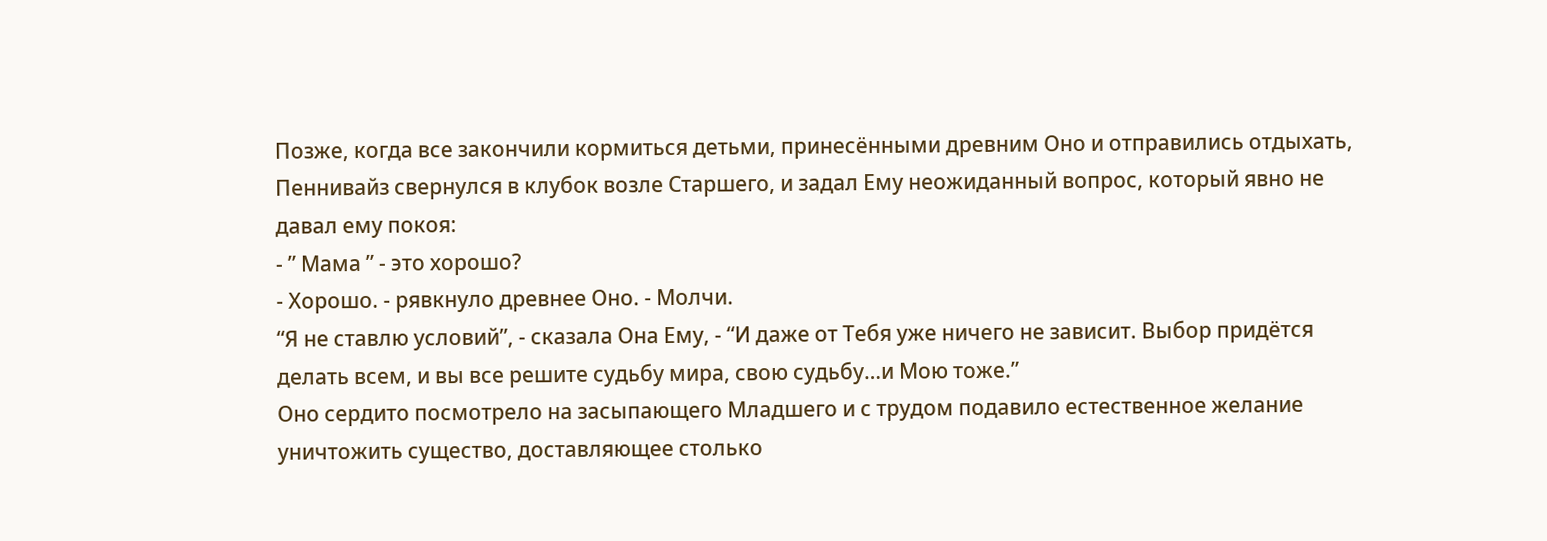Позже, когда все закончили кормиться детьми, принесёнными древним Оно и отправились отдыхать, Пеннивайз свернулся в клубок возле Старшего, и задал Ему неожиданный вопрос, который явно не давал ему покоя:
- ” Мама ” - это хорошо?
- Хорошо. - рявкнуло древнее Оно. - Молчи.
“Я не ставлю условий”, - сказала Она Ему, - “И даже от Тебя уже ничего не зависит. Выбор придётся делать всем, и вы все решите судьбу мира, свою судьбу…и Мою тоже.”
Оно сердито посмотрело на засыпающего Младшего и с трудом подавило естественное желание уничтожить существо, доставляющее столько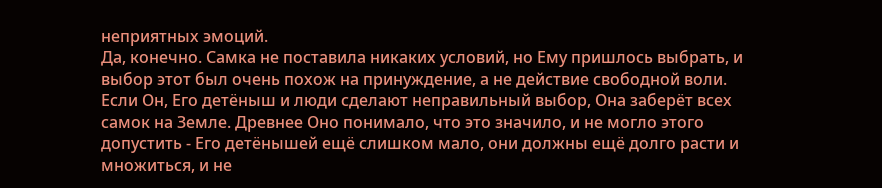неприятных эмоций.
Да, конечно. Самка не поставила никаких условий, но Ему пришлось выбрать, и выбор этот был очень похож на принуждение, а не действие свободной воли.
Если Он, Его детёныш и люди сделают неправильный выбор, Она заберёт всех самок на Земле. Древнее Оно понимало, что это значило, и не могло этого допустить - Его детёнышей ещё слишком мало, они должны ещё долго расти и множиться, и не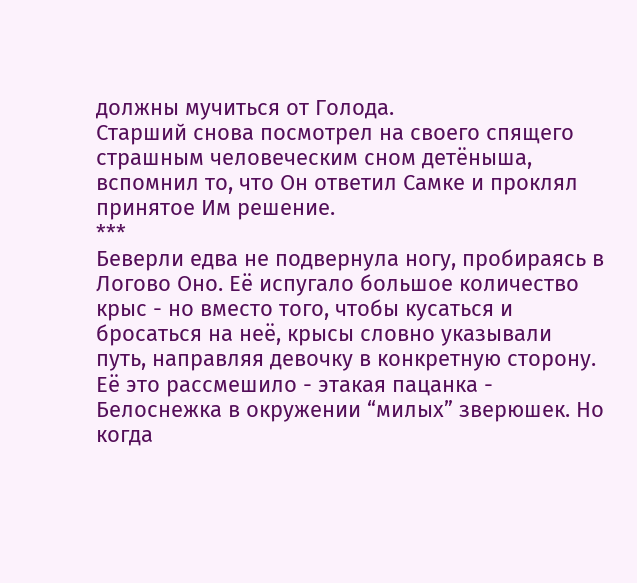должны мучиться от Голода.
Старший снова посмотрел на своего спящего страшным человеческим сном детёныша, вспомнил то, что Он ответил Самке и проклял принятое Им решение.
***
Беверли едва не подвернула ногу, пробираясь в Логово Оно. Её испугало большое количество крыс - но вместо того, чтобы кусаться и бросаться на неё, крысы словно указывали путь, направляя девочку в конкретную сторону.
Её это рассмешило - этакая пацанка - Белоснежка в окружении “милых” зверюшек. Но когда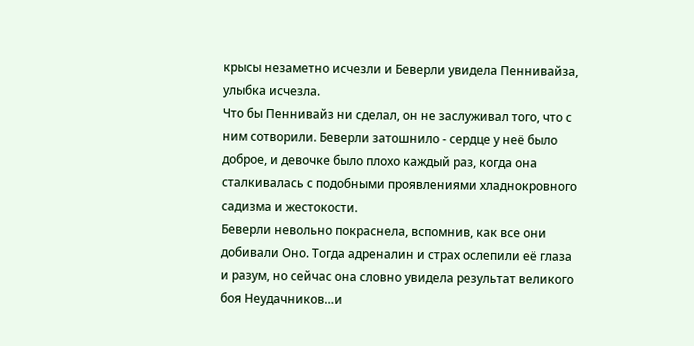крысы незаметно исчезли и Беверли увидела Пеннивайза, улыбка исчезла.
Что бы Пеннивайз ни сделал, он не заслуживал того, что с ним сотворили. Беверли затошнило - сердце у неё было доброе, и девочке было плохо каждый раз, когда она сталкивалась с подобными проявлениями хладнокровного садизма и жестокости.
Беверли невольно покраснела, вспомнив, как все они добивали Оно. Тогда адреналин и страх ослепили её глаза и разум, но сейчас она словно увидела результат великого боя Неудачников…и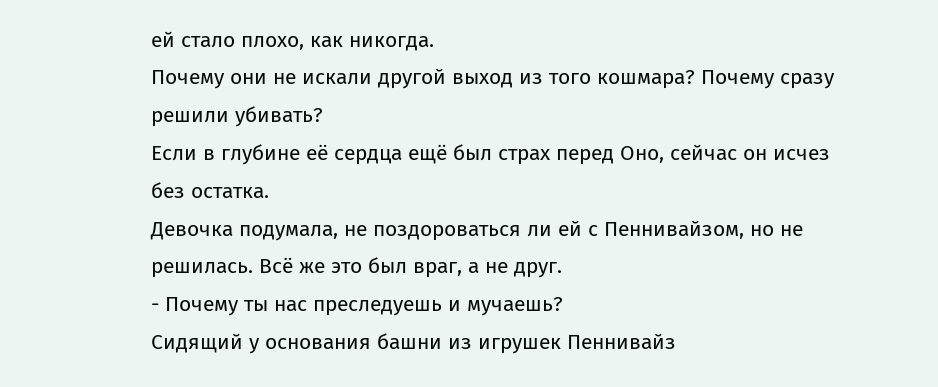ей стало плохо, как никогда.
Почему они не искали другой выход из того кошмара? Почему сразу решили убивать?
Если в глубине её сердца ещё был страх перед Оно, сейчас он исчез без остатка.
Девочка подумала, не поздороваться ли ей с Пеннивайзом, но не решилась. Всё же это был враг, а не друг.
- Почему ты нас преследуешь и мучаешь?
Сидящий у основания башни из игрушек Пеннивайз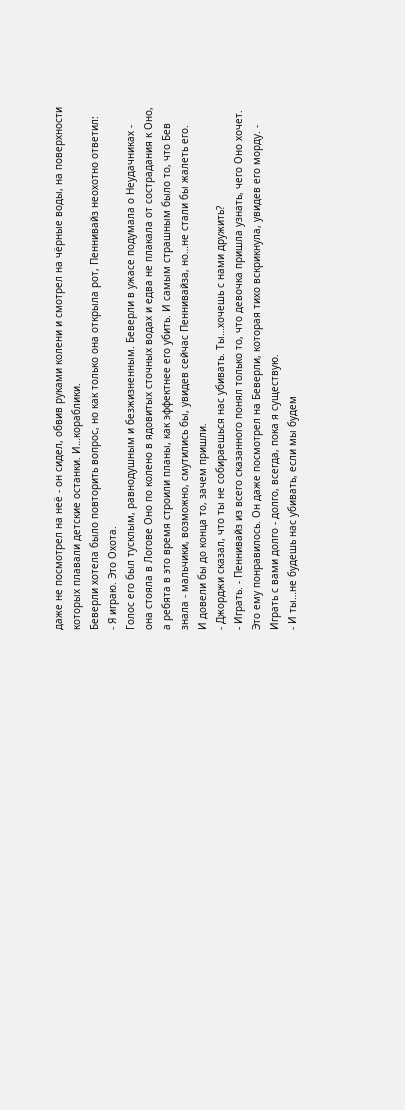даже не посмотрел на неё - он сидел, обвив руками колени и смотрел на чёрные воды, на поверхности которых плавали детские останки. И…кораблики.
Беверли хотела было повторить вопрос, но как только она открыла рот, Пеннивайз неохотно ответил:
- Я играю. Это Охота.
Голос его был тусклым, равнодушным и безжизненным. Беверли в ужасе подумала о Неудачниках - она стояла в Логове Оно по колено в ядовитых сточных водах и едва не плакала от сострадания к Оно, а ребята в это время строили планы, как эффектнее его убить. И самым страшным было то, что Бев знала - мальчики, возможно, смутились бы, увидев сейчас Пеннивайза, но…не стали бы жалеть его.
И довели бы до конца то, зачем пришли.
- Джорджи сказал, что ты не собираешься нас убивать. Ты…хочешь с нами дружить?
- Играть. - Пеннивайз из всего сказанного понял только то, что девочка пришла узнать, чего Оно хочет. Это ему понравилось. Он даже посмотрел на Беверли, которая тихо вскрикнула, увидев его морду. - Играть с вами долго - долго, всегда, пока я существую.
- И ты…не будешь нас убивать, если мы будем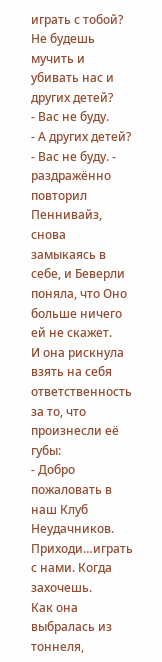играть с тобой? Не будешь мучить и убивать нас и других детей?
- Вас не буду.
- А других детей?
- Вас не буду. - раздражённо повторил Пеннивайз, снова замыкаясь в себе, и Беверли поняла, что Оно больше ничего ей не скажет.
И она рискнула взять на себя ответственность за то, что произнесли её губы:
- Добро пожаловать в наш Клуб Неудачников. Приходи…играть с нами. Когда захочешь.
Как она выбралась из тоннеля,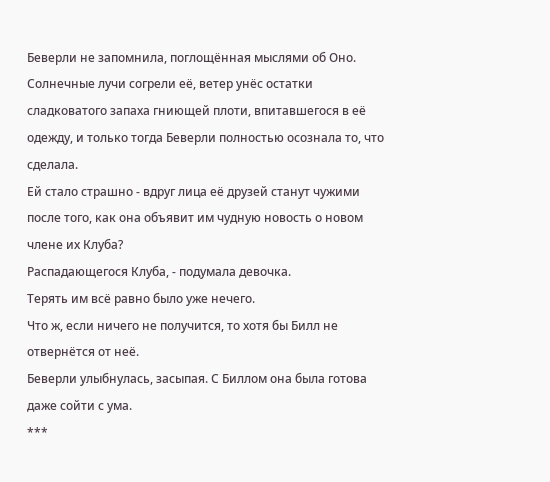Беверли не запомнила, поглощённая мыслями об Оно.
Солнечные лучи согрели её, ветер унёс остатки сладковатого запаха гниющей плоти, впитавшегося в её одежду, и только тогда Беверли полностью осознала то, что сделала.
Ей стало страшно - вдруг лица её друзей станут чужими после того, как она объявит им чудную новость о новом члене их Клуба?
Распадающегося Клуба, - подумала девочка.
Терять им всё равно было уже нечего.
Что ж, если ничего не получится, то хотя бы Билл не отвернётся от неё.
Беверли улыбнулась, засыпая. С Биллом она была готова даже сойти с ума.
***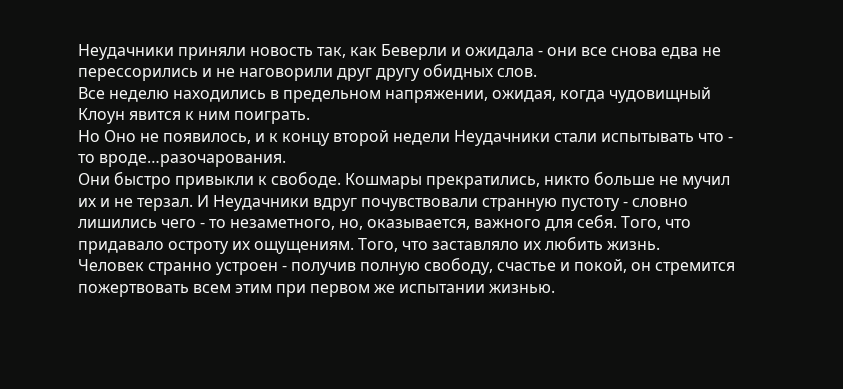Неудачники приняли новость так, как Беверли и ожидала - они все снова едва не перессорились и не наговорили друг другу обидных слов.
Все неделю находились в предельном напряжении, ожидая, когда чудовищный Клоун явится к ним поиграть.
Но Оно не появилось, и к концу второй недели Неудачники стали испытывать что - то вроде…разочарования.
Они быстро привыкли к свободе. Кошмары прекратились, никто больше не мучил их и не терзал. И Неудачники вдруг почувствовали странную пустоту - словно лишились чего - то незаметного, но, оказывается, важного для себя. Того, что придавало остроту их ощущениям. Того, что заставляло их любить жизнь.
Человек странно устроен - получив полную свободу, счастье и покой, он стремится пожертвовать всем этим при первом же испытании жизнью.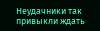Неудачники так привыкли ждать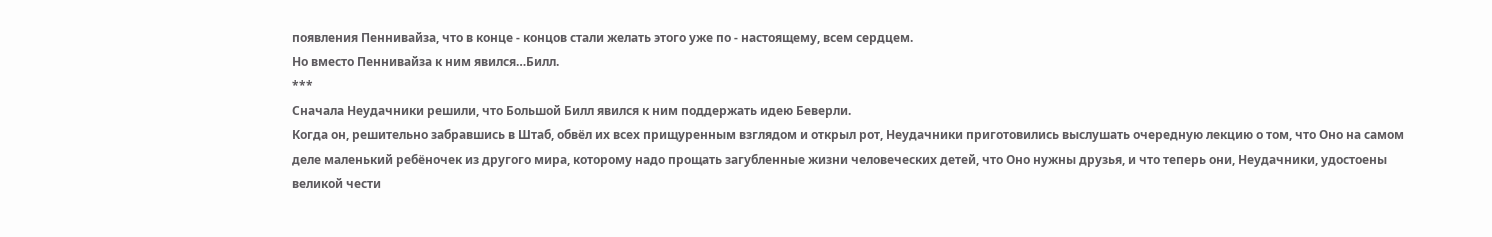появления Пеннивайза, что в конце - концов стали желать этого уже по - настоящему, всем сердцем.
Но вместо Пеннивайза к ним явился…Билл.
***
Сначала Неудачники решили, что Большой Билл явился к ним поддержать идею Беверли.
Когда он, решительно забравшись в Штаб, обвёл их всех прищуренным взглядом и открыл рот, Неудачники приготовились выслушать очередную лекцию о том, что Оно на самом деле маленький ребёночек из другого мира, которому надо прощать загубленные жизни человеческих детей, что Оно нужны друзья, и что теперь они, Неудачники, удостоены великой чести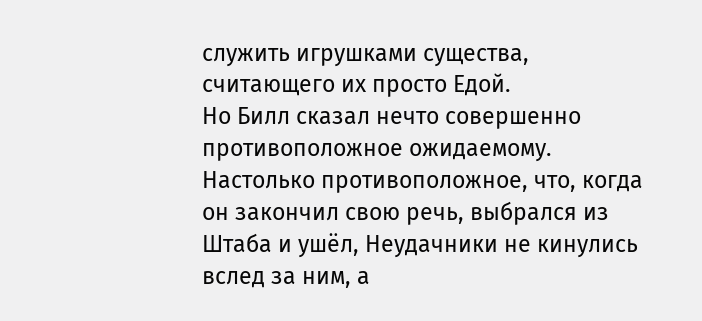служить игрушками существа, считающего их просто Едой.
Но Билл сказал нечто совершенно противоположное ожидаемому. Настолько противоположное, что, когда он закончил свою речь, выбрался из Штаба и ушёл, Неудачники не кинулись вслед за ним, а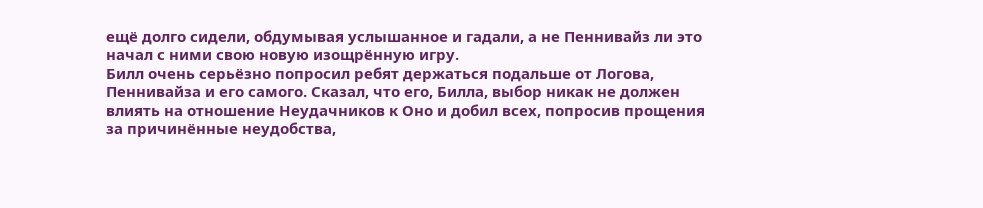ещё долго сидели, обдумывая услышанное и гадали, а не Пеннивайз ли это начал с ними свою новую изощрённую игру.
Билл очень серьёзно попросил ребят держаться подальше от Логова, Пеннивайза и его самого. Сказал, что его, Билла, выбор никак не должен влиять на отношение Неудачников к Оно и добил всех, попросив прощения за причинённые неудобства,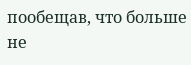пообещав, что больше не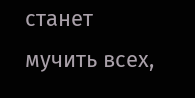станет мучить всех,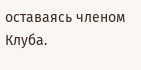оставаясь членом Клуба.